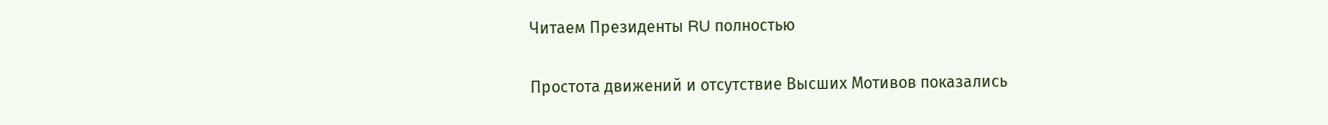Читаем Президенты RU полностью

Простота движений и отсутствие Высших Мотивов показались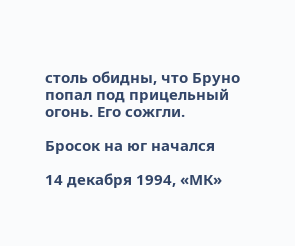столь обидны, что Бруно попал под прицельный огонь. Его сожгли.

Бросок на юг начался

14 декабря 1994, «МК»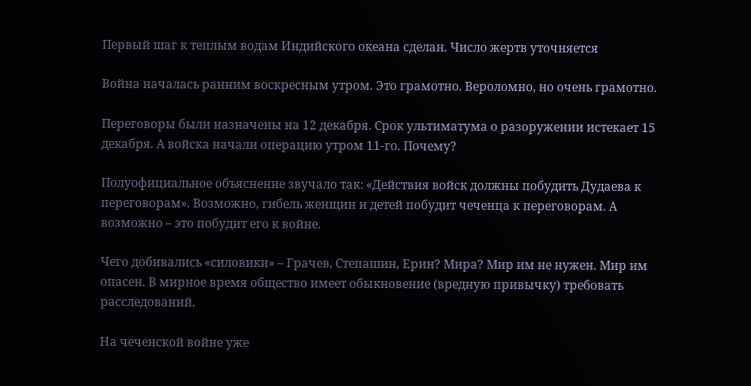Первый шаг к теплым водам Индийского океана сделан. Число жертв уточняется

Война началась ранним воскресным утром. Это грамотно. Вероломно, но очень грамотно.

Переговоры были назначены на 12 декабря. Срок ультиматума о разоружении истекает 15 декабря. А войска начали операцию утром 11-го. Почему?

Полуофициальное объяснение звучало так: «Действия войск должны побудить Дудаева к переговорам». Возможно, гибель женщин и детей побудит чеченца к переговорам. А возможно – это побудит его к войне.

Чего добивались «силовики» – Грачев, Степашин, Ерин? Мира? Мир им не нужен. Мир им опасен. В мирное время общество имеет обыкновение (вредную привычку) требовать расследований.

На чеченской войне уже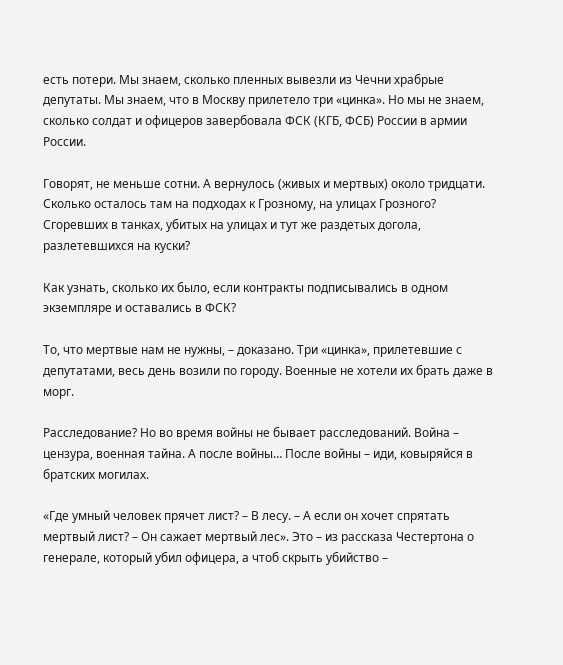есть потери. Мы знаем, сколько пленных вывезли из Чечни храбрые депутаты. Мы знаем, что в Москву прилетело три «цинка». Но мы не знаем, сколько солдат и офицеров завербовала ФСК (КГБ, ФСБ) России в армии России.

Говорят, не меньше сотни. А вернулось (живых и мертвых) около тридцати. Сколько осталось там на подходах к Грозному, на улицах Грозного? Сгоревших в танках, убитых на улицах и тут же раздетых догола, разлетевшихся на куски?

Как узнать, сколько их было, если контракты подписывались в одном экземпляре и оставались в ФСК?

То, что мертвые нам не нужны, – доказано. Три «цинка», прилетевшие с депутатами, весь день возили по городу. Военные не хотели их брать даже в морг.

Расследование? Но во время войны не бывает расследований. Война – цензура, военная тайна. А после войны… После войны – иди, ковыряйся в братских могилах.

«Где умный человек прячет лист? – В лесу. – А если он хочет спрятать мертвый лист? – Он сажает мертвый лес». Это – из рассказа Честертона о генерале, который убил офицера, а чтоб скрыть убийство –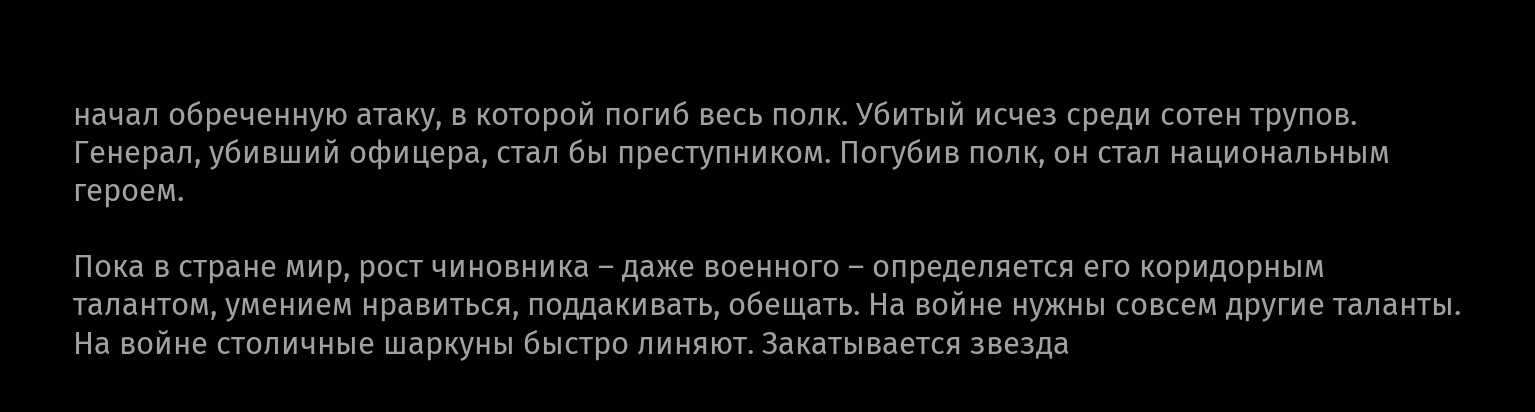начал обреченную атаку, в которой погиб весь полк. Убитый исчез среди сотен трупов. Генерал, убивший офицера, стал бы преступником. Погубив полк, он стал национальным героем.

Пока в стране мир, рост чиновника – даже военного – определяется его коридорным талантом, умением нравиться, поддакивать, обещать. На войне нужны совсем другие таланты. На войне столичные шаркуны быстро линяют. Закатывается звезда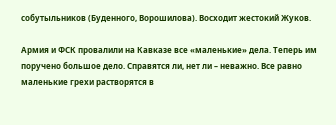собутыльников (Буденного, Ворошилова). Восходит жестокий Жуков.

Армия и ФСК провалили на Кавказе все «маленькие» дела. Теперь им поручено большое дело. Справятся ли, нет ли – неважно. Все равно маленькие грехи растворятся в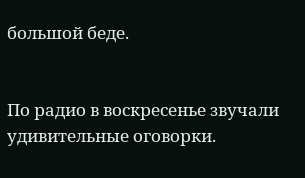большой беде.


По радио в воскресенье звучали удивительные оговорки.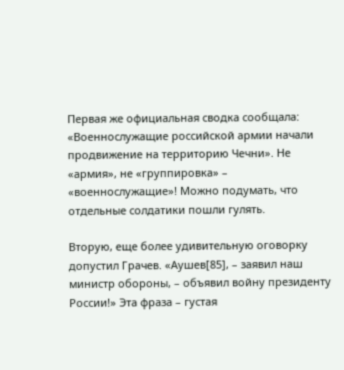Первая же официальная сводка сообщала: «Военнослужащие российской армии начали продвижение на территорию Чечни». Не «армия», не «группировка» – «военнослужащие»! Можно подумать, что отдельные солдатики пошли гулять.

Вторую, еще более удивительную оговорку допустил Грачев. «Аушев[85], – заявил наш министр обороны, – объявил войну президенту России!» Эта фраза – густая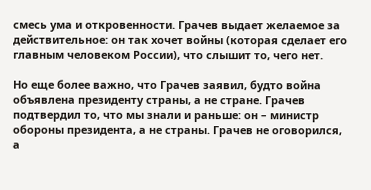смесь ума и откровенности. Грачев выдает желаемое за действительное: он так хочет войны (которая сделает его главным человеком России), что слышит то, чего нет.

Но еще более важно, что Грачев заявил, будто война объявлена президенту страны, а не стране. Грачев подтвердил то, что мы знали и раньше: он – министр обороны президента, а не страны. Грачев не оговорился, а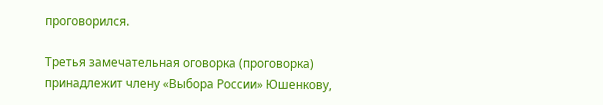проговорился.

Третья замечательная оговорка (проговорка) принадлежит члену «Выбора России» Юшенкову,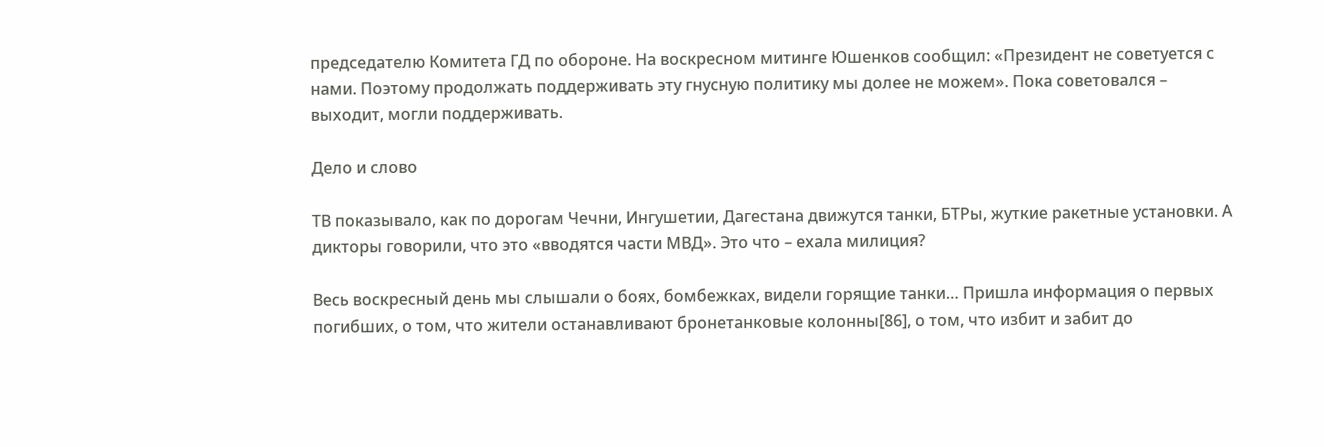председателю Комитета ГД по обороне. На воскресном митинге Юшенков сообщил: «Президент не советуется с нами. Поэтому продолжать поддерживать эту гнусную политику мы долее не можем». Пока советовался – выходит, могли поддерживать.

Дело и слово

ТВ показывало, как по дорогам Чечни, Ингушетии, Дагестана движутся танки, БТРы, жуткие ракетные установки. А дикторы говорили, что это «вводятся части МВД». Это что – ехала милиция?

Весь воскресный день мы слышали о боях, бомбежках, видели горящие танки… Пришла информация о первых погибших, о том, что жители останавливают бронетанковые колонны[86], о том, что избит и забит до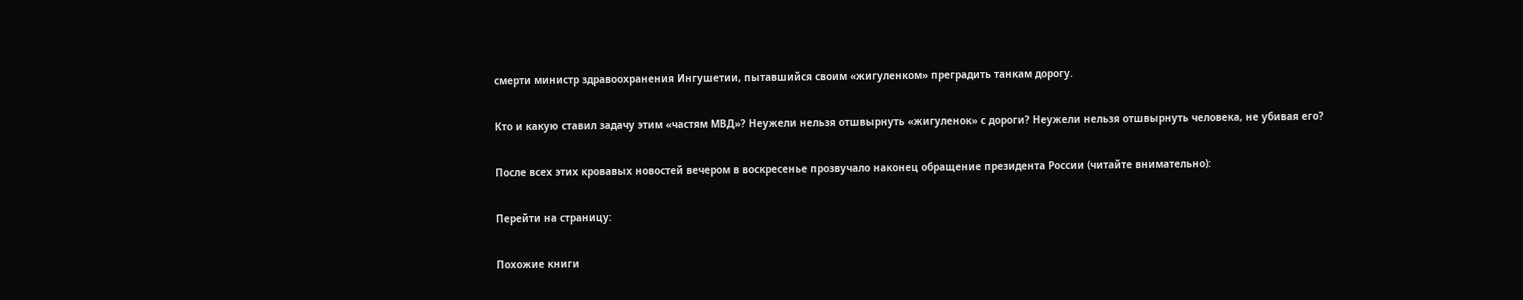смерти министр здравоохранения Ингушетии, пытавшийся своим «жигуленком» преградить танкам дорогу.

Кто и какую ставил задачу этим «частям МВД»? Неужели нельзя отшвырнуть «жигуленок» с дороги? Неужели нельзя отшвырнуть человека, не убивая его?

После всех этих кровавых новостей вечером в воскресенье прозвучало наконец обращение президента России (читайте внимательно):

Перейти на страницу:

Похожие книги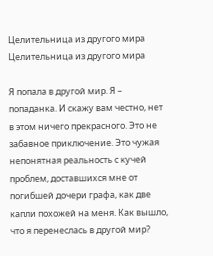Целительница из другого мира
Целительница из другого мира

Я попала в другой мир. Я – попаданка. И скажу вам честно, нет в этом ничего прекрасного. Это не забавное приключение. Это чужая непонятная реальность с кучей проблем, доставшихся мне от погибшей дочери графа, как две капли похожей на меня. Как вышло, что я перенеслась в другой мир?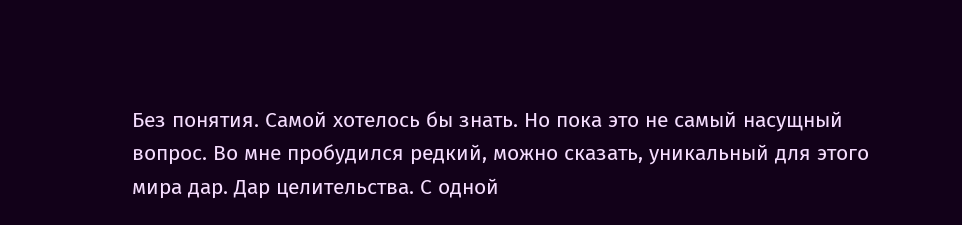Без понятия. Самой хотелось бы знать. Но пока это не самый насущный вопрос. Во мне пробудился редкий, можно сказать, уникальный для этого мира дар. Дар целительства. С одной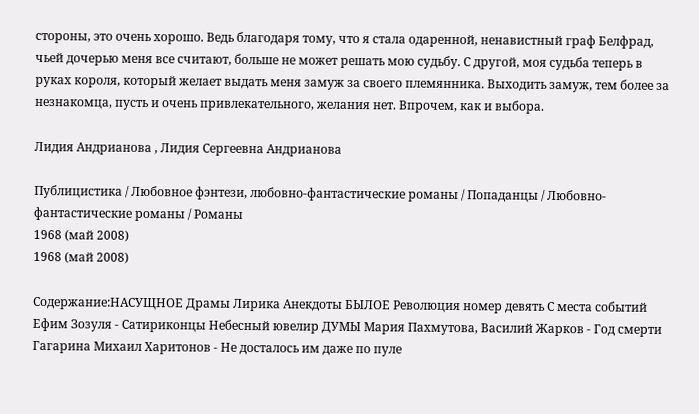стороны, это очень хорошо. Ведь благодаря тому, что я стала одаренной, ненавистный граф Белфрад, чьей дочерью меня все считают, больше не может решать мою судьбу. С другой, моя судьба теперь в руках короля, который желает выдать меня замуж за своего племянника. Выходить замуж, тем более за незнакомца, пусть и очень привлекательного, желания нет. Впрочем, как и выбора.

Лидия Андрианова , Лидия Сергеевна Андрианова

Публицистика / Любовное фэнтези, любовно-фантастические романы / Попаданцы / Любовно-фантастические романы / Романы
1968 (май 2008)
1968 (май 2008)

Содержание:НАСУЩНОЕ Драмы Лирика Анекдоты БЫЛОЕ Революция номер девять С места событий Ефим Зозуля - Сатириконцы Небесный ювелир ДУМЫ Мария Пахмутова, Василий Жарков - Год смерти Гагарина Михаил Харитонов - Не досталось им даже по пуле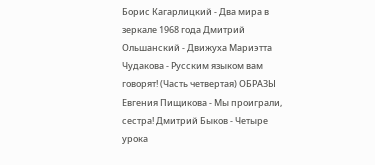Борис Кагарлицкий - Два мира в зеркале 1968 года Дмитрий Ольшанский - Движуха Мариэтта Чудакова - Русским языком вам говорят! (Часть четвертая) ОБРАЗЫ Евгения Пищикова - Мы проиграли, сестра! Дмитрий Быков - Четыре урока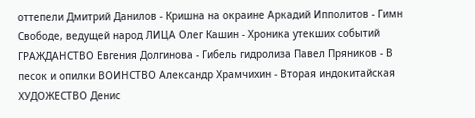оттепели Дмитрий Данилов - Кришна на окраине Аркадий Ипполитов - Гимн Свободе, ведущей народ ЛИЦА Олег Кашин - Хроника утекших событий ГРАЖДАНСТВО Евгения Долгинова - Гибель гидролиза Павел Пряников - В песок и опилки ВОИНСТВО Александр Храмчихин - Вторая индокитайская ХУДОЖЕСТВО Денис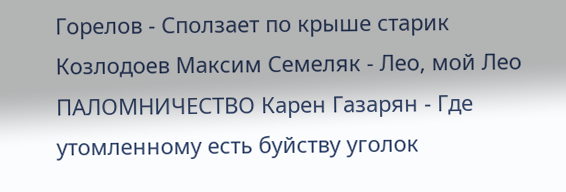Горелов - Сползает по крыше старик Козлодоев Максим Семеляк - Лео, мой Лео ПАЛОМНИЧЕСТВО Карен Газарян - Где утомленному есть буйству уголок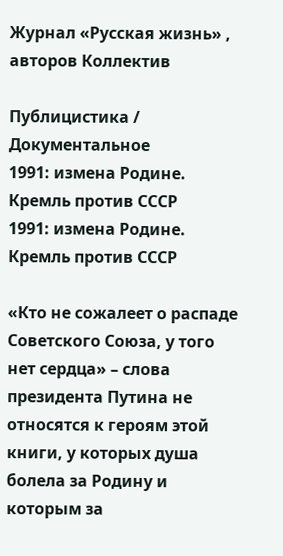Журнал «Русская жизнь» , авторов Коллектив

Публицистика / Документальное
1991: измена Родине. Кремль против СССР
1991: измена Родине. Кремль против СССР

«Кто не сожалеет о распаде Советского Союза, у того нет сердца» – слова президента Путина не относятся к героям этой книги, у которых душа болела за Родину и которым за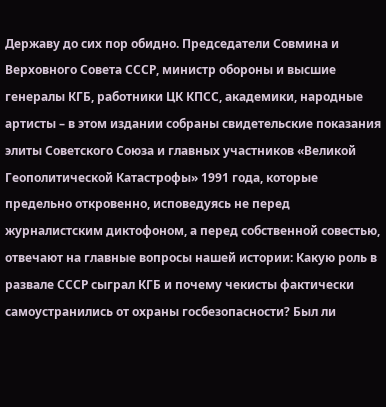Державу до сих пор обидно. Председатели Совмина и Верховного Совета СССР, министр обороны и высшие генералы КГБ, работники ЦК КПСС, академики, народные артисты – в этом издании собраны свидетельские показания элиты Советского Союза и главных участников «Великой Геополитической Катастрофы» 1991 года, которые предельно откровенно, исповедуясь не перед журналистским диктофоном, а перед собственной совестью, отвечают на главные вопросы нашей истории: Какую роль в развале СССР сыграл КГБ и почему чекисты фактически самоустранились от охраны госбезопасности? Был ли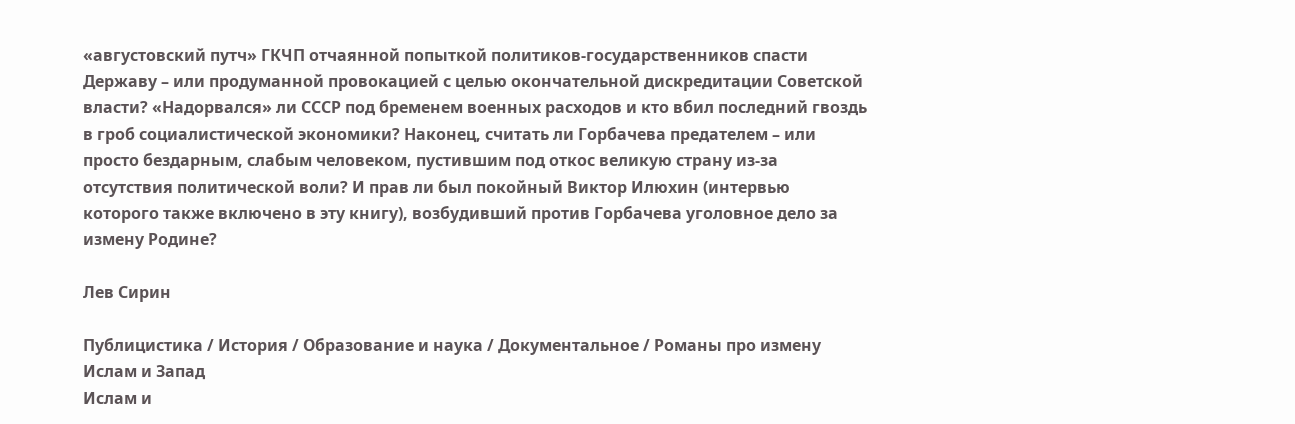«августовский путч» ГКЧП отчаянной попыткой политиков-государственников спасти Державу – или продуманной провокацией с целью окончательной дискредитации Советской власти? «Надорвался» ли СССР под бременем военных расходов и кто вбил последний гвоздь в гроб социалистической экономики? Наконец, считать ли Горбачева предателем – или просто бездарным, слабым человеком, пустившим под откос великую страну из-за отсутствия политической воли? И прав ли был покойный Виктор Илюхин (интервью которого также включено в эту книгу), возбудивший против Горбачева уголовное дело за измену Родине?

Лев Сирин

Публицистика / История / Образование и наука / Документальное / Романы про измену
Ислам и Запад
Ислам и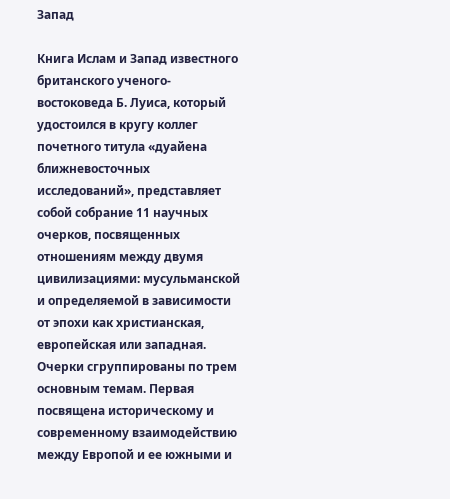Запад

Книга Ислам и Запад известного британского ученого-востоковеда Б. Луиса, который удостоился в кругу коллег почетного титула «дуайена ближневосточных исследований», представляет собой собрание 11 научных очерков, посвященных отношениям между двумя цивилизациями: мусульманской и определяемой в зависимости от эпохи как христианская, европейская или западная. Очерки сгруппированы по трем основным темам. Первая посвящена историческому и современному взаимодействию между Европой и ее южными и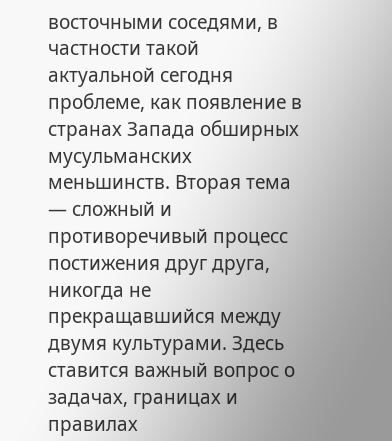восточными соседями, в частности такой актуальной сегодня проблеме, как появление в странах Запада обширных мусульманских меньшинств. Вторая тема — сложный и противоречивый процесс постижения друг друга, никогда не прекращавшийся между двумя культурами. Здесь ставится важный вопрос о задачах, границах и правилах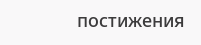постижения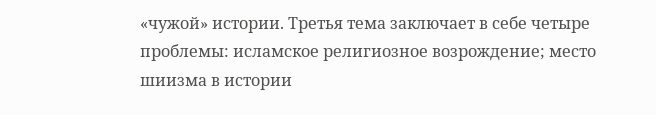«чужой» истории. Третья тема заключает в себе четыре проблемы: исламское религиозное возрождение; место шиизма в истории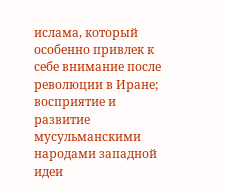ислама, который особенно привлек к себе внимание после революции в Иране; восприятие и развитие мусульманскими народами западной идеи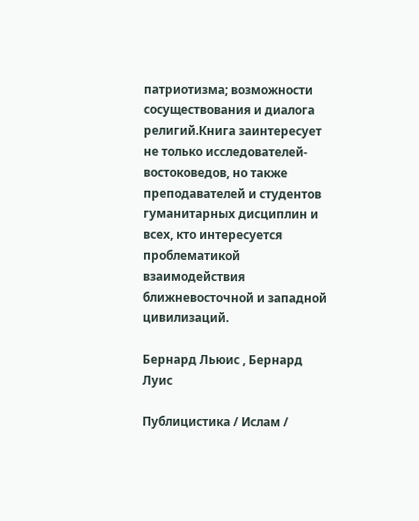патриотизма; возможности сосуществования и диалога религий.Книга заинтересует не только исследователей-востоковедов, но также преподавателей и студентов гуманитарных дисциплин и всех, кто интересуется проблематикой взаимодействия ближневосточной и западной цивилизаций.

Бернард Льюис , Бернард Луис

Публицистика / Ислам /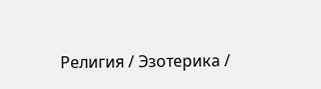Религия / Эзотерика /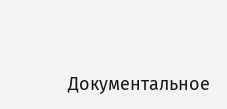Документальное